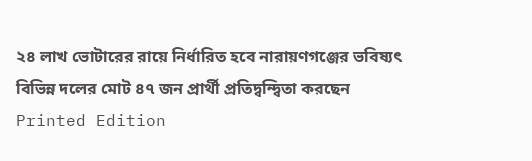২৪ লাখ ভোটারের রায়ে নির্ধারিত হবে নারায়ণগঞ্জের ভবিষ্যৎ
বিভিন্ন দলের মোট ৪৭ জন প্রার্থী প্রতিদ্বন্দ্বিতা করছেন
Printed Edition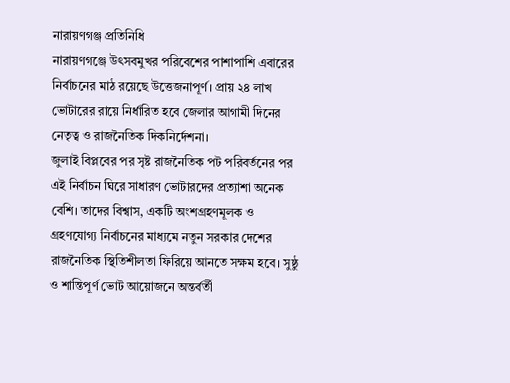নারায়ণগঞ্জ প্রতিনিধি
নারায়ণগঞ্জে উৎসবমুখর পরিবেশের পাশাপাশি এবারের নির্বাচনের মাঠ রয়েছে উত্তেজনাপূর্ণ। প্রায় ২৪ লাখ ভোটারের রায়ে নির্ধারিত হবে জেলার আগামী দিনের নেতৃত্ব ও রাজনৈতিক দিকনির্দেশনা।
জুলাই বিপ্লবের পর সৃষ্ট রাজনৈতিক পট পরিবর্তনের পর এই নির্বাচন ঘিরে সাধারণ ভোটারদের প্রত্যাশা অনেক বেশি। তাদের বিশ্বাস, একটি অংশগ্রহণমূলক ও গ্রহণযোগ্য নির্বাচনের মাধ্যমে নতুন সরকার দেশের রাজনৈতিক স্থিতিশীলতা ফিরিয়ে আনতে সক্ষম হবে। সুষ্ঠু ও শান্তিপূর্ণ ভোট আয়োজনে অন্তর্বর্তী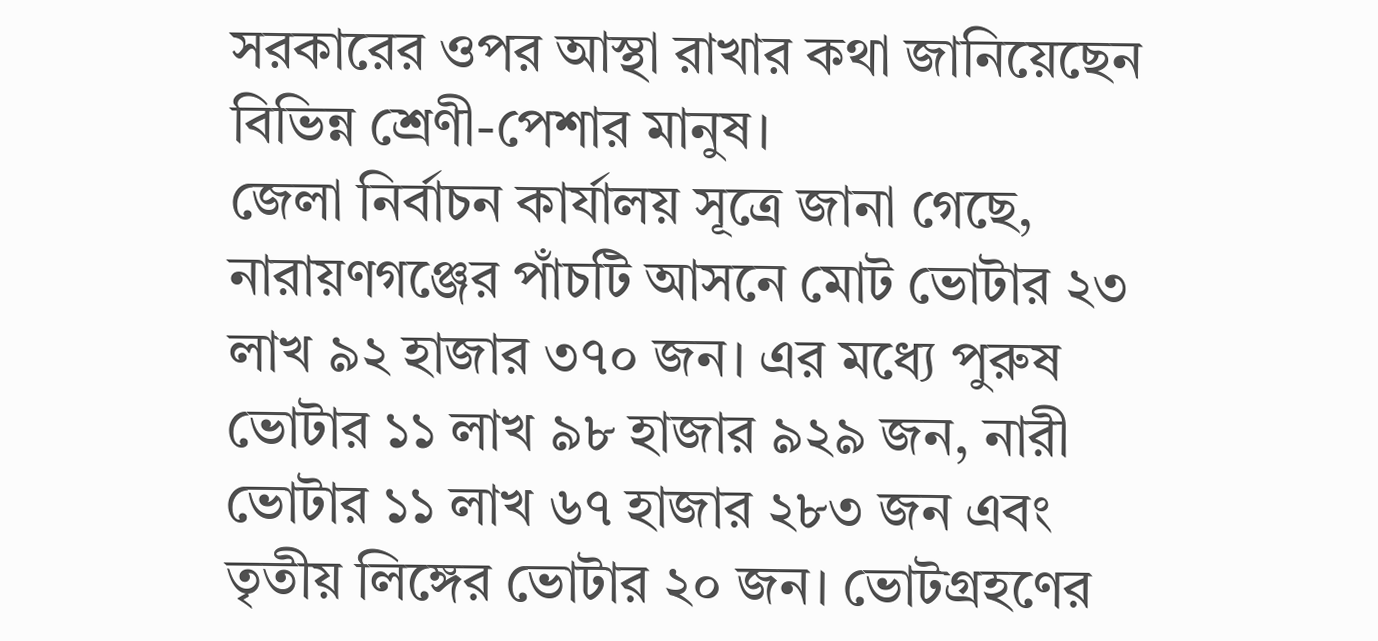সরকারের ওপর আস্থা রাখার কথা জানিয়েছেন বিভিন্ন শ্রেণী-পেশার মানুষ।
জেলা নির্বাচন কার্যালয় সূত্রে জানা গেছে, নারায়ণগঞ্জের পাঁচটি আসনে মোট ভোটার ২৩ লাখ ৯২ হাজার ৩৭০ জন। এর মধ্যে পুরুষ ভোটার ১১ লাখ ৯৮ হাজার ৯২৯ জন, নারী ভোটার ১১ লাখ ৬৭ হাজার ২৮৩ জন এবং তৃতীয় লিঙ্গের ভোটার ২০ জন। ভোটগ্রহণের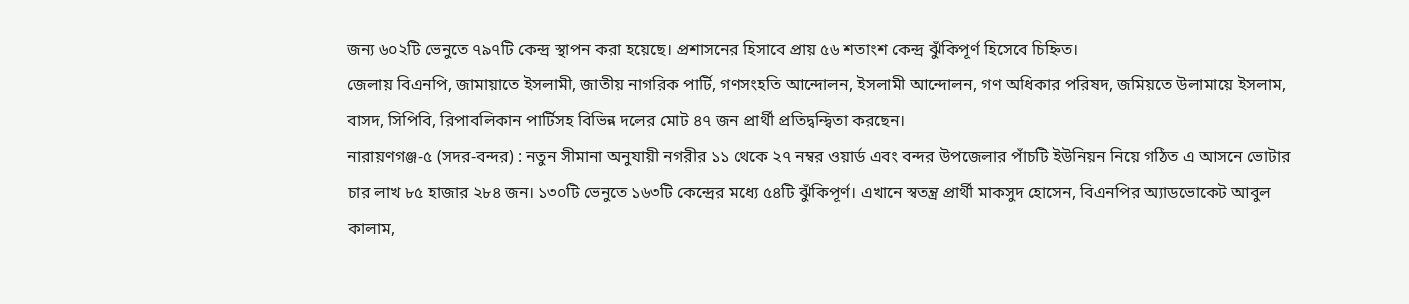জন্য ৬০২টি ভেনুতে ৭৯৭টি কেন্দ্র স্থাপন করা হয়েছে। প্রশাসনের হিসাবে প্রায় ৫৬ শতাংশ কেন্দ্র ঝুঁকিপূর্ণ হিসেবে চিহ্নিত।
জেলায় বিএনপি, জামায়াতে ইসলামী, জাতীয় নাগরিক পার্টি, গণসংহতি আন্দোলন, ইসলামী আন্দোলন, গণ অধিকার পরিষদ, জমিয়তে উলামায়ে ইসলাম, বাসদ, সিপিবি, রিপাবলিকান পার্টিসহ বিভিন্ন দলের মোট ৪৭ জন প্রার্থী প্রতিদ্বন্দ্বিতা করছেন।
নারায়ণগঞ্জ-৫ (সদর-বন্দর) : নতুন সীমানা অনুযায়ী নগরীর ১১ থেকে ২৭ নম্বর ওয়ার্ড এবং বন্দর উপজেলার পাঁচটি ইউনিয়ন নিয়ে গঠিত এ আসনে ভোটার চার লাখ ৮৫ হাজার ২৮৪ জন। ১৩০টি ভেনুতে ১৬৩টি কেন্দ্রের মধ্যে ৫৪টি ঝুঁকিপূর্ণ। এখানে স্বতন্ত্র প্রার্থী মাকসুদ হোসেন, বিএনপির অ্যাডভোকেট আবুল কালাম,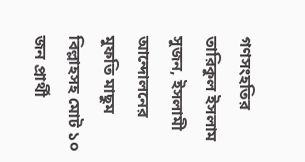গণসংহতির তারিকুল ইসলাম সুজন, ইসলামী আন্দোলনের মুফতি মাছুম বিল্লাহসহ মোট ১০ জন প্রার্থী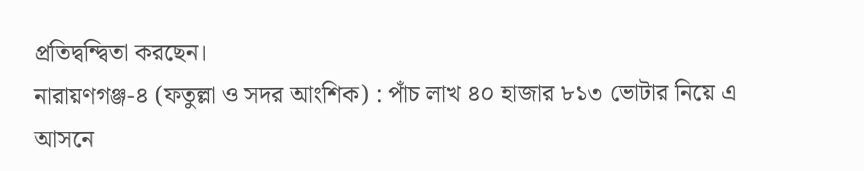প্রতিদ্বন্দ্বিতা করছেন।
নারায়ণগঞ্জ-৪ (ফতুল্লা ও সদর আংশিক) : পাঁচ লাখ ৪০ হাজার ৮১৩ ভোটার নিয়ে এ আসনে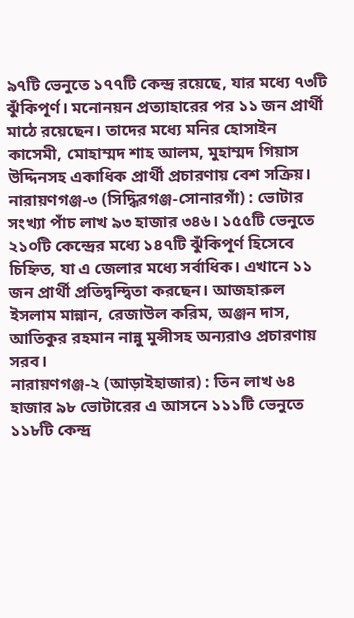৯৭টি ভেনুতে ১৭৭টি কেন্দ্র রয়েছে, যার মধ্যে ৭৩টি ঝুঁকিপূর্ণ। মনোনয়ন প্রত্যাহারের পর ১১ জন প্রার্থী মাঠে রয়েছেন। তাদের মধ্যে মনির হোসাইন কাসেমী, মোহাম্মদ শাহ আলম, মুহাম্মদ গিয়াস উদ্দিনসহ একাধিক প্রার্থী প্রচারণায় বেশ সক্রিয়।
নারায়ণগঞ্জ-৩ (সিদ্ধিরগঞ্জ-সোনারগাঁ) : ভোটার সংখ্যা পাঁচ লাখ ৯৩ হাজার ৩৪৬। ১৫৫টি ভেনুতে ২১০টি কেন্দ্রের মধ্যে ১৪৭টি ঝুঁকিপূর্ণ হিসেবে চিহ্নিত, যা এ জেলার মধ্যে সর্বাধিক। এখানে ১১ জন প্রার্থী প্রতিদ্বন্দ্বিতা করছেন। আজহারুল ইসলাম মান্নান, রেজাউল করিম, অঞ্জন দাস, আতিকুর রহমান নান্নু মুন্সীসহ অন্যরাও প্রচারণায় সরব।
নারায়ণগঞ্জ-২ (আড়াইহাজার) : তিন লাখ ৬৪ হাজার ৯৮ ভোটারের এ আসনে ১১১টি ভেনুতে ১১৮টি কেন্দ্র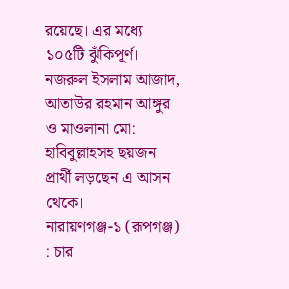রয়েছে। এর মধ্যে ১০৫টি ঝুঁকিপূর্ণ। নজরুল ইসলাম আজাদ, আতাউর রহমান আঙ্গুর ও মাওলানা মো: হাবিবুল্লাহসহ ছয়জন প্রার্থী লড়ছেন এ আসন থেকে।
নারায়ণগঞ্জ-১ (রূপগঞ্জ) : চার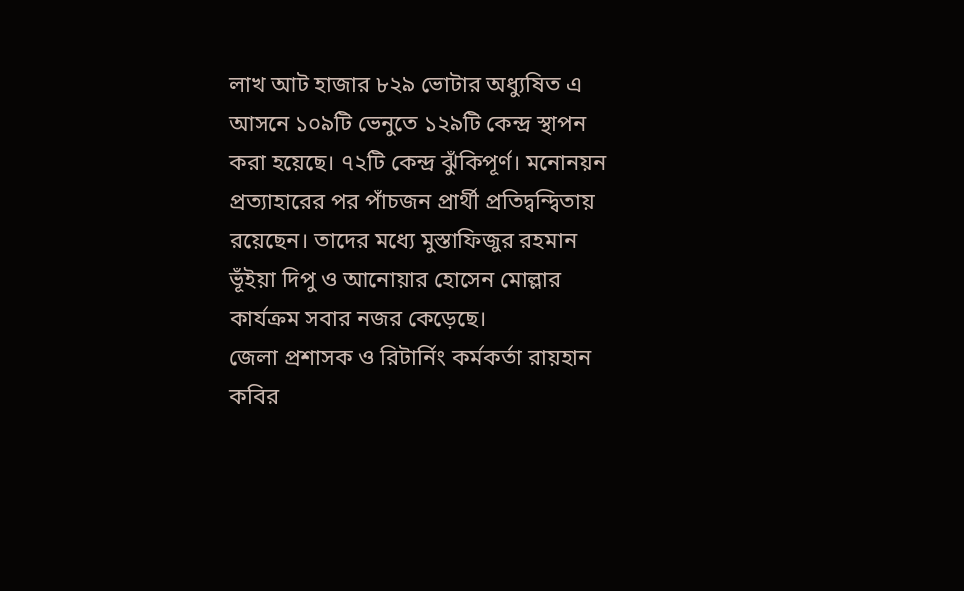লাখ আট হাজার ৮২৯ ভোটার অধ্যুষিত এ আসনে ১০৯টি ভেনুতে ১২৯টি কেন্দ্র স্থাপন করা হয়েছে। ৭২টি কেন্দ্র ঝুঁকিপূর্ণ। মনোনয়ন প্রত্যাহারের পর পাঁচজন প্রার্থী প্রতিদ্বন্দ্বিতায় রয়েছেন। তাদের মধ্যে মুস্তাফিজুর রহমান ভূঁইয়া দিপু ও আনোয়ার হোসেন মোল্লার কার্যক্রম সবার নজর কেড়েছে।
জেলা প্রশাসক ও রিটার্নিং কর্মকর্তা রায়হান কবির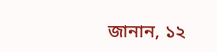জানান, ১২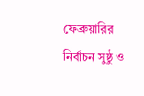ফেব্রুয়ারির নির্বাচন সুষ্ঠু ও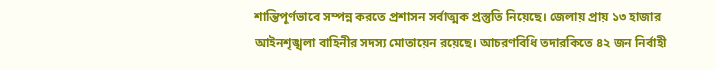শান্তিপূর্ণভাবে সম্পন্ন করতে প্রশাসন সর্বাত্মক প্রস্তুতি নিয়েছে। জেলায় প্রায় ১৩ হাজার আইনশৃঙ্খলা বাহিনীর সদস্য মোতায়েন রয়েছে। আচরণবিধি তদারকিতে ৪২ জন নির্বাহী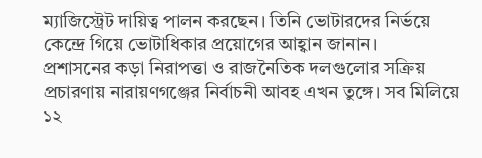ম্যাজিস্ট্রেট দায়িত্ব পালন করছেন। তিনি ভোটারদের নির্ভয়ে কেন্দ্রে গিয়ে ভোটাধিকার প্রয়োগের আহ্বান জানান।
প্রশাসনের কড়া নিরাপত্তা ও রাজনৈতিক দলগুলোর সক্রিয় প্রচারণায় নারায়ণগঞ্জের নির্বাচনী আবহ এখন তুঙ্গে। সব মিলিয়ে ১২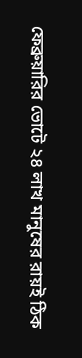ফেব্রুয়ারির ভোটে ২৪ লাখ মানুষের রায়ই ঠিক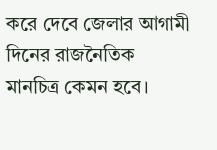করে দেবে জেলার আগামী দিনের রাজনৈতিক মানচিত্র কেমন হবে।